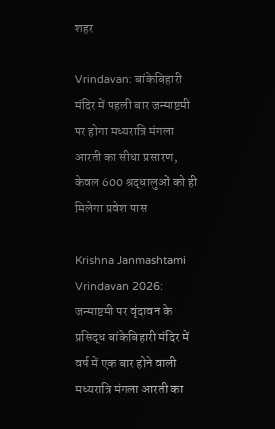शहर

Vrindavan: बांकेबिहारी मंदिर में पहली बार जन्माष्टमी पर होगा मध्यरात्रि मंगला आरती का सीधा प्रसारण, केवल 600 श्रद्धालुओं को ही मिलेगा प्रवेश पास

Krishna Janmashtami Vrindavan 2026: जन्माष्टमी पर वृंदावन के प्रसिद्ध बांकेबिहारी मंदिर में वर्ष में एक बार होने वाली मध्यरात्रि मंगला आरती का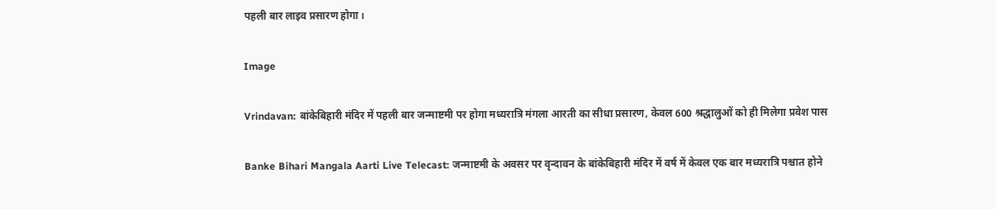पहली बार लाइव प्रसारण होगा।

Image

Vrindavan: बांकेबिहारी मंदिर में पहली बार जन्माष्टमी पर होगा मध्यरात्रि मंगला आरती का सीधा प्रसारण, केवल 600 श्रद्धालुओं को ही मिलेगा प्रवेश पास

Banke Bihari Mangala Aarti Live Telecast: जन्माष्टमी के अवसर पर वृन्दावन के बांकेबिहारी मंदिर में वर्ष में केवल एक बार मध्यरात्रि पश्चात होने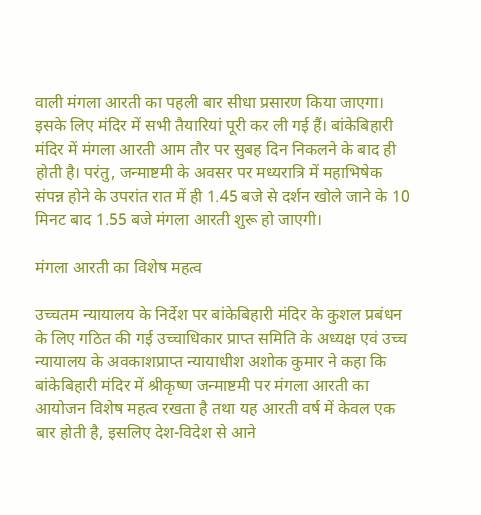वाली मंगला आरती का पहली बार सीधा प्रसारण किया जाएगा। इसके लिए मंदिर में सभी तैयारियां पूरी कर ली गई हैं। बांकेबिहारी मंदिर में मंगला आरती आम तौर पर सुबह दिन निकलने के बाद ही होती है। परंतु, जन्माष्टमी के अवसर पर मध्यरात्रि में महाभिषेक संपन्न होने के उपरांत रात में ही 1.45 बजे से दर्शन खोले जाने के 10 मिनट बाद 1.55 बजे मंगला आरती शुरू हो जाएगी।

मंगला आरती का विशेष महत्व

उच्चतम न्यायालय के निर्देश पर बांकेबिहारी मंदिर के कुशल प्रबंधन के लिए गठित की गई उच्चाधिकार प्राप्त समिति के अध्यक्ष एवं उच्च न्यायालय के अवकाशप्राप्त न्यायाधीश अशोक कुमार ने कहा कि बांकेबिहारी मंदिर में श्रीकृष्ण जन्माष्टमी पर मंगला आरती का आयोजन विशेष महत्व रखता है तथा यह आरती वर्ष में केवल एक बार होती है, इसलिए देश-विदेश से आने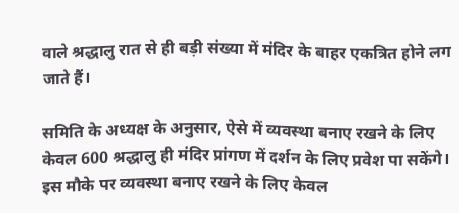वाले श्रद्धालु रात से ही बड़ी संख्या में मंदिर के बाहर एकत्रित होने लग जाते हैं।

समिति के अध्यक्ष के अनुसार, ऐसे में व्यवस्था बनाए रखने के लिए केवल 600 श्रद्धालु ही मंदिर प्रांगण में दर्शन के लिए प्रवेश पा सकेंगे। इस मौके पर व्यवस्था बनाए रखने के लिए केवल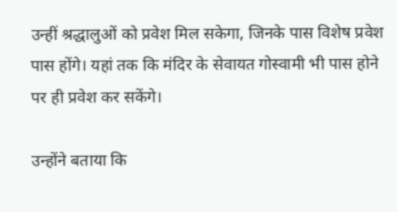उन्हीं श्रद्धालुओं को प्रवेश मिल सकेगा, जिनके पास विशेष प्रवेश पास होंगे। यहां तक कि मंदिर के सेवायत गोस्वामी भी पास होने पर ही प्रवेश कर सकेंगे।

उन्होंने बताया कि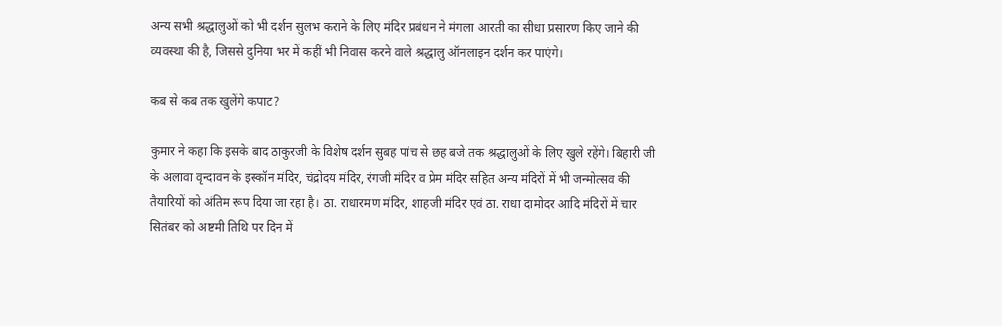अन्य सभी श्रद्धालुओं को भी दर्शन सुलभ कराने के लिए मंदिर प्रबंधन ने मंगला आरती का सीधा प्रसारण किए जाने की व्यवस्था की है, जिससे दुनिया भर में कहीं भी निवास करने वाले श्रद्धालु ऑनलाइन दर्शन कर पाएंगे।

कब से कब तक खुलेंगे कपाट?

कुमार ने कहा कि इसके बाद ठाकुरजी के विशेष दर्शन सुबह पांच से छह बजे तक श्रद्धालुओं के लिए खुले रहेंगे। बिहारी जी के अलावा वृन्दावन के इस्कॉन मंदिर, चंद्रोदय मंदिर, रंगजी मंदिर व प्रेम मंदिर सहित अन्य मंदिरों में भी जन्मोत्सव की तैयारियों को अंतिम रूप दिया जा रहा है। ठा. राधारमण मंदिर, शाहजी मंदिर एवं ठा. राधा दामोदर आदि मंदिरों में चार सितंबर को अष्टमी तिथि पर दिन में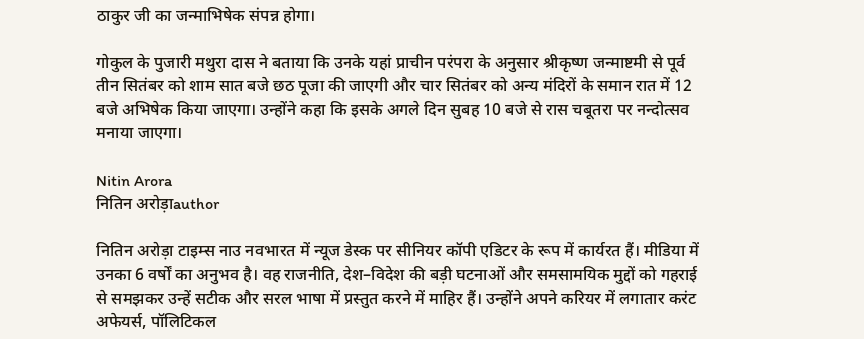ठाकुर जी का जन्माभिषेक संपन्न होगा।

गोकुल के पुजारी मथुरा दास ने बताया कि उनके यहां प्राचीन परंपरा के अनुसार श्रीकृष्ण जन्माष्टमी से पूर्व तीन सितंबर को शाम सात बजे छठ पूजा की जाएगी और चार सितंबर को अन्य मंदिरों के समान रात में 12 बजे अभिषेक किया जाएगा। उन्होंने कहा कि इसके अगले दिन सुबह 10 बजे से रास चबूतरा पर नन्दोत्सव मनाया जाएगा।

Nitin Arora
नितिन अरोड़ाauthor

नितिन अरोड़ा टाइम्स नाउ नवभारत में न्यूज डेस्क पर सीनियर कॉपी एडिटर के रूप में कार्यरत हैं। मीडिया में उनका 6 वर्षों का अनुभव है। वह राजनीति, देश–विदेश की बड़ी घटनाओं और समसामयिक मुद्दों को गहराई से समझकर उन्हें सटीक और सरल भाषा में प्रस्तुत करने में माहिर हैं। उन्होंने अपने करियर में लगातार करंट अफेयर्स, पॉलिटिकल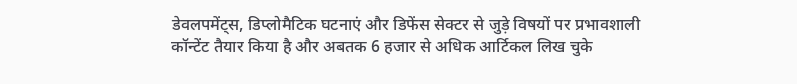डेवलपमेंट्स, डिप्लोमैटिक घटनाएं और डिफेंस सेक्टर से जुड़े विषयों पर प्रभावशाली कॉन्टेंट तैयार किया है और अबतक 6 हजार से अधिक आर्टिकल लिख चुके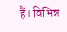हैं। विभिन्न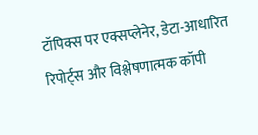टॉपिक्स पर एक्सप्लेनेर, डेटा-आधारित रिपोर्ट्स और विश्लेषणात्मक कॉपी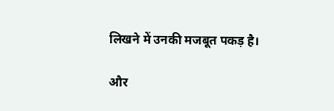लिखने में उनकी मजबूत पकड़ है।

और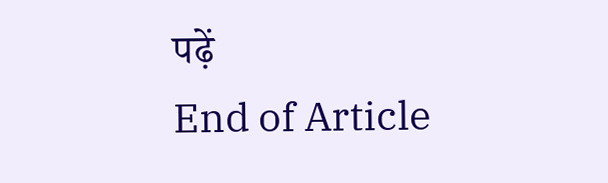पढ़ें
End of Article